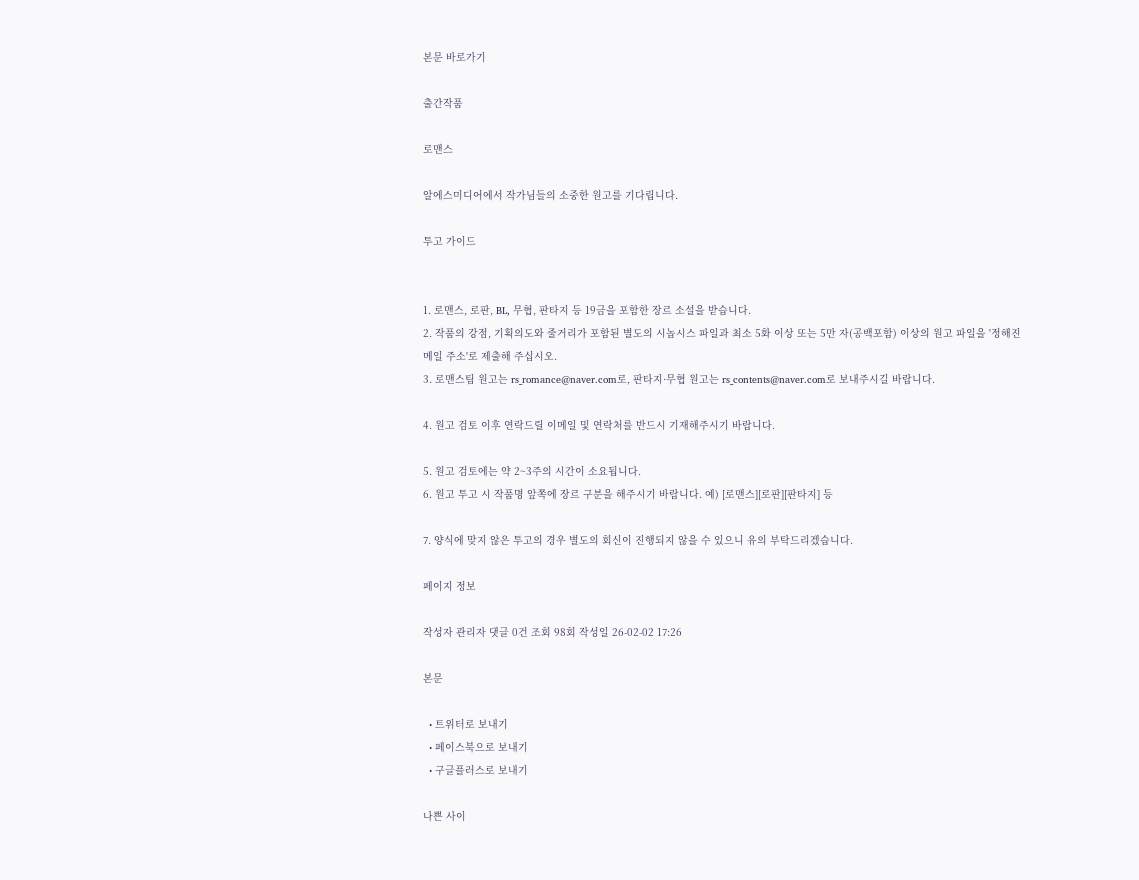본문 바로가기

출간작품

로맨스

알에스미디어에서 작가님들의 소중한 원고를 기다립니다.

투고 가이드


1. 로맨스, 로판, BL, 무협, 판타지 등 19금을 포함한 장르 소설을 받습니다.
2. 작품의 강점, 기획의도와 줄거리가 포함된 별도의 시놉시스 파일과 최소 5화 이상 또는 5만 자(공백포함) 이상의 원고 파일을 '정해진 메일 주소'로 제출해 주십시오.
3. 로맨스팀 원고는 rs_romance@naver.com로, 판타지·무협 원고는 rs_contents@naver.com로 보내주시길 바랍니다.

4. 원고 검토 이후 연락드릴 이메일 및 연락처를 반드시 기재해주시기 바랍니다.

5. 원고 검토에는 약 2~3주의 시간이 소요됩니다.
6. 원고 투고 시 작품명 앞쪽에 장르 구분을 해주시기 바랍니다. 예) [로맨스][로판][판타지] 등

7. 양식에 맞지 않은 투고의 경우 별도의 회신이 진행되지 않을 수 있으니 유의 부탁드리겠습니다.

페이지 정보

작성자 관리자 댓글 0건 조회 98회 작성일 26-02-02 17:26

본문

  • 트위터로 보내기
  • 페이스북으로 보내기
  • 구글플러스로 보내기

나쁜 사이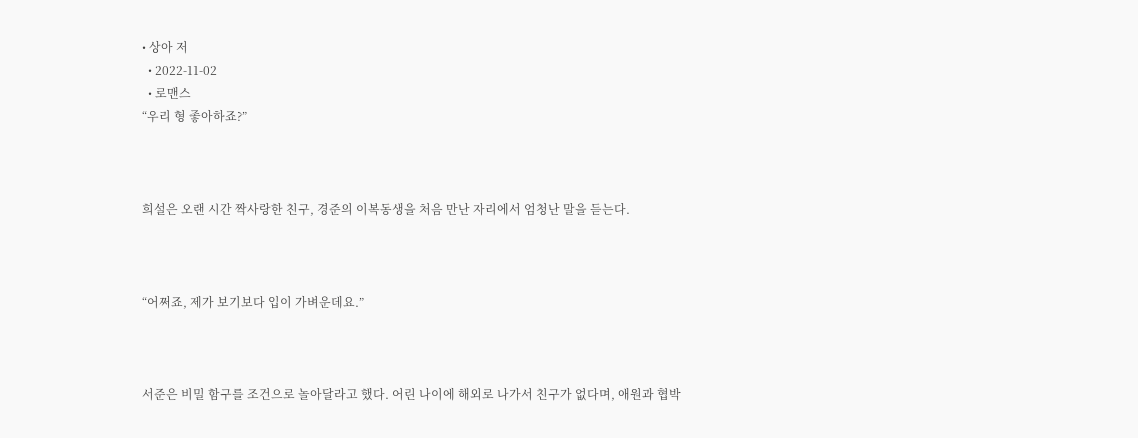• 상아 저
  • 2022-11-02
  • 로맨스
“우리 형 좋아하죠?”



희설은 오랜 시간 짝사랑한 친구, 경준의 이복동생을 처음 만난 자리에서 엄청난 말을 듣는다.



“어쩌죠, 제가 보기보다 입이 가벼운데요.”



서준은 비밀 함구를 조건으로 놀아달라고 했다. 어린 나이에 해외로 나가서 친구가 없다며, 애원과 협박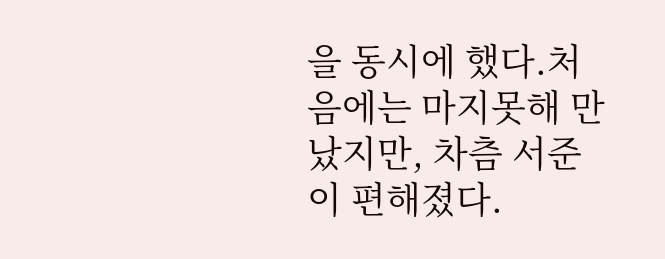을 동시에 했다.처음에는 마지못해 만났지만, 차츰 서준이 편해졌다.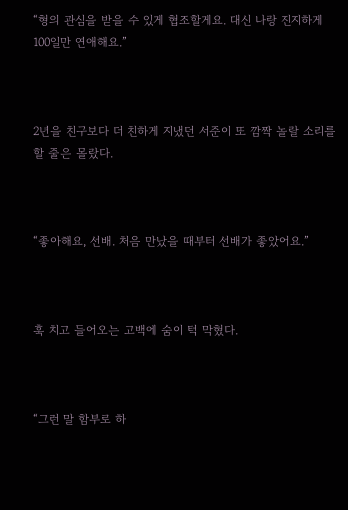“형의 관심을 받을 수 있게 협조할게요. 대신 나랑 진지하게 100일만 연애해요.”



2년을 친구보다 더 친하게 지냈던 서준이 또 깜짝 놀랄 소리를 할 줄은 몰랐다.



“좋아해요, 선배. 처음 만났을 때부터 선배가 좋았어요.”



훅 치고 들어오는 고백에 숨이 턱 막혔다.



“그런 말 함부로 하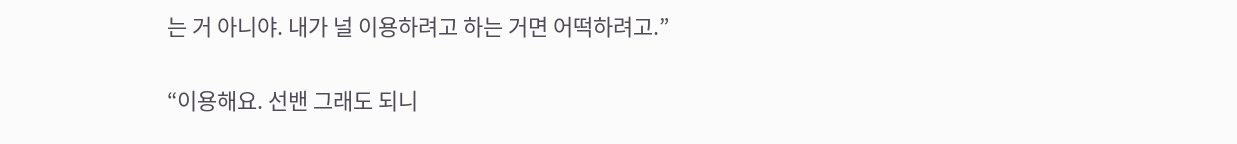는 거 아니야. 내가 널 이용하려고 하는 거면 어떡하려고.”

“이용해요. 선밴 그래도 되니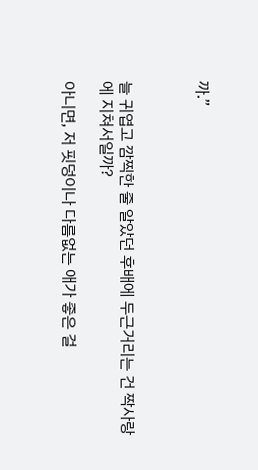까.”



늘 귀엽고 깜찍한 줄 알았던 후배에 두근거리는 건 짝사랑에 지쳐서일까?

아니면, 저 핏덩이나 다름없는 애가 좋은 걸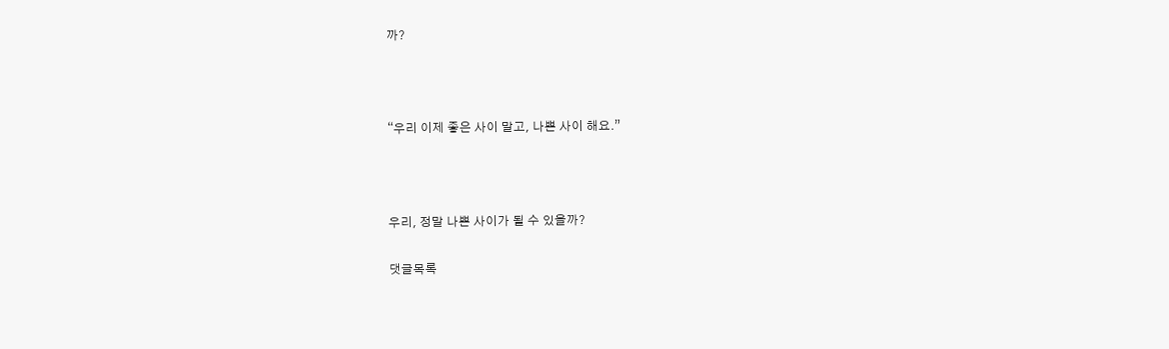까?



“우리 이제 좋은 사이 말고, 나쁜 사이 해요.”



우리, 정말 나쁜 사이가 될 수 있을까?

댓글목록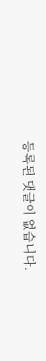등록된 댓글이 없습니다.